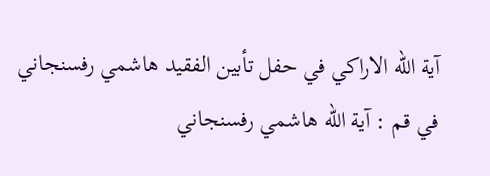آية الله الاراكي في حفل تأبين الفقيد هاشمي رفسنجاني في قم : آية الله هاشمي رفسنجاني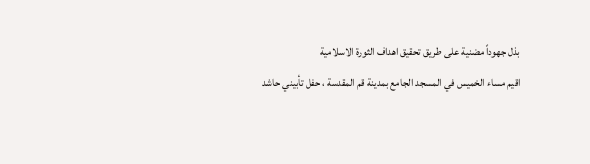بذل جهوداً مضنية على طريق تحقيق اهداف الثورة الاسلامية
اقيم مساء الخميس في المسجد الجامع بمدينة قم المقدسة ، حفل تأبيني حاشد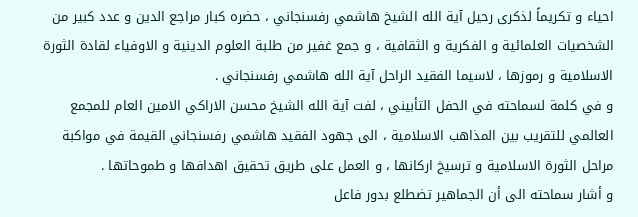احياء و تكريماً لذكرى رحيل آية الله الشيخ هاشمي رفسنجاني ، حضره كبار مراجع الدين و عدد كبير من الشخصيات العلمائية و الفكرية و الثقافية ، و جمع غفير من طلبة العلوم الدينية و الاوفياء لقادة الثورة الاسلامية و رموزها ، لاسيما الفقيد الراحل آية الله هاشمي رفسنجاني .
و في كلمة لسماحته في الحفل التأبيني ، لفت آية الله الشيخ محسن الاراكي الامين العام للمجمع العالمي للتقريب بين المذاهب الاسلامية ، الى جهود الفقيد هاشمي رفسنجاني القيمة في مواكبة مراحل الثورة الاسلامية و ترسيخ اركانها ، و العمل على طريق تحقيق اهدافها و طموحاتها .
و أشار سماحته الى أن الجماهير تضطلع بدور فاعل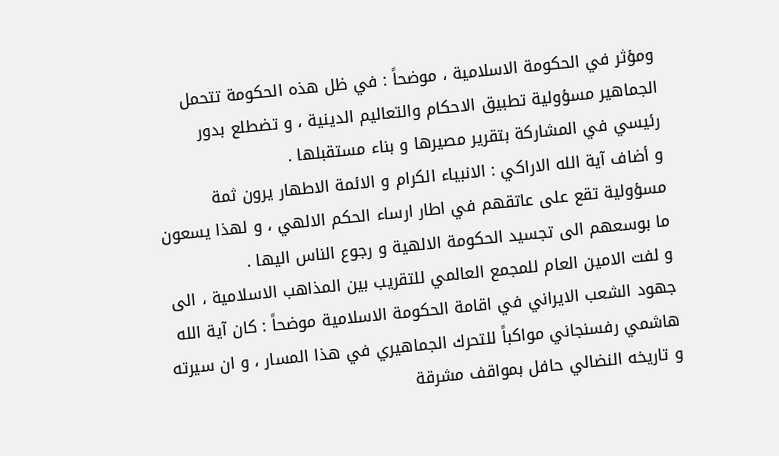ومؤثر في الحكومة الاسلامية ، موضحاً : في ظل هذه الحكومة تتحمل الجماهير مسؤولية تطبيق الاحكام والتعاليم الدينية ، و تضطلع بدور رئيسي في المشاركة بتقرير مصيرها و بناء مستقبلها .
و أضاف آية الله الاراكي : الانبياء الكرام و الائمة الاطهار يرون ثمة مسؤولية تقع على عاتقهم في اطار ارساء الحكم الالهي ، و لهذا يسعون ما بوسعهم الى تجسيد الحكومة الالهية و رجوع الناس اليها .
و لفت الامين العام للمجمع العالمي للتقريب بين المذاهب الاسلامية ، الى جهود الشعب الايراني في اقامة الحكومة الاسلامية موضحاً : كان آية الله هاشمي رفسنجاني مواكباً للتحرك الجماهيري في هذا المسار ، و ان سيرته و تاريخه النضالي حافل بمواقف مشرقة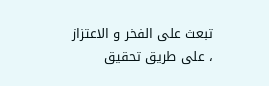تبعث على الفخر و الاعتزاز ، على طريق تحقيق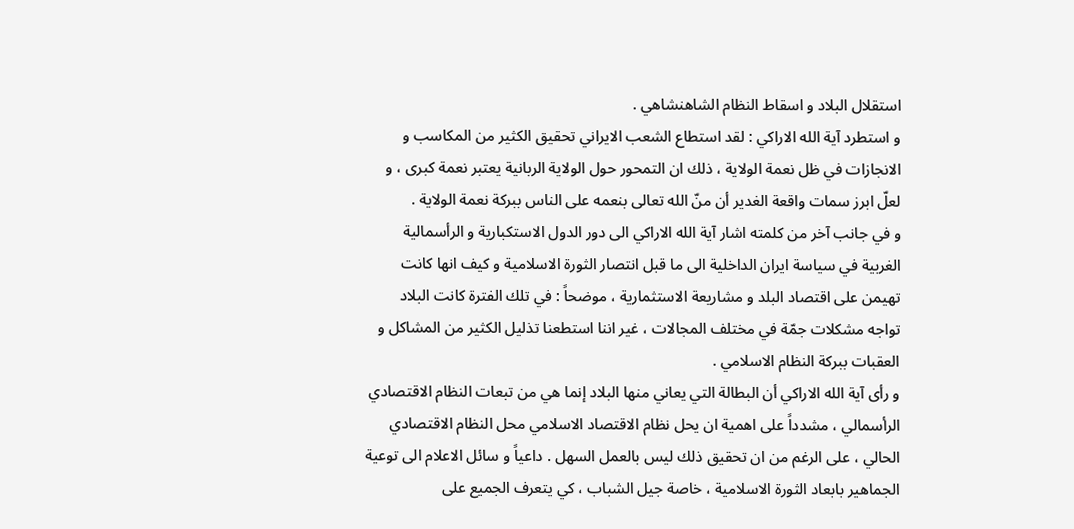استقلال البلاد و اسقاط النظام الشاهنشاهي .
و استطرد آية الله الاراكي : لقد استطاع الشعب الايراني تحقيق الكثير من المكاسب و الانجازات في ظل نعمة الولاية ، ذلك ان التمحور حول الولاية الربانية يعتبر نعمة كبرى ، و لعلّ ابرز سمات واقعة الغدير أن منّ الله تعالى بنعمه على الناس ببركة نعمة الولاية .
و في جانب آخر من كلمته اشار آية الله الاراكي الى دور الدول الاستكبارية و الرأسمالية الغربية في سياسة ايران الداخلية الى ما قبل انتصار الثورة الاسلامية و كيف انها كانت تهيمن على اقتصاد البلد و مشاريعة الاستثمارية ، موضحاً : في تلك الفترة كانت البلاد تواجه مشكلات جمّة في مختلف المجالات ، غير اننا استطعنا تذليل الكثير من المشاكل و العقبات ببركة النظام الاسلامي .
و رأى آية الله الاراكي أن البطالة التي يعاني منها البلاد إنما هي من تبعات النظام الاقتصادي الرأسمالي ، مشدداً على اهمية ان يحل نظام الاقتصاد الاسلامي محل النظام الاقتصادي الحالي ، على الرغم من ان تحقيق ذلك ليس بالعمل السهل . داعياً و سائل الاعلام الى توعية الجماهير بابعاد الثورة الاسلامية ، خاصة جيل الشباب ، كي يتعرف الجميع على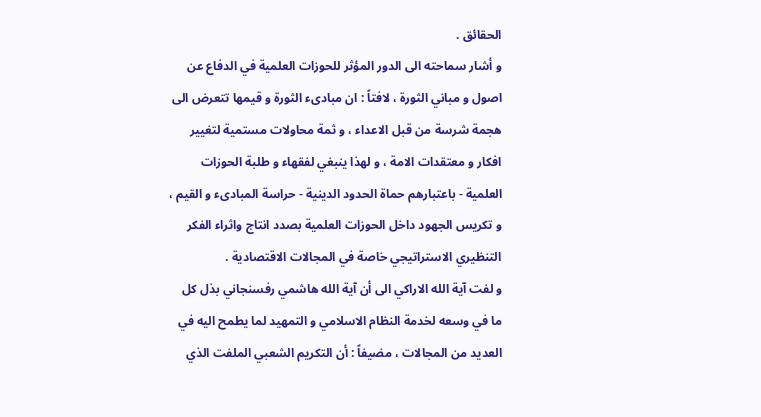الحقائق .
و أشار سماحته الى الدور المؤثر للحوزات العلمية في الدفاع عن اصول و مباني الثورة ، لافتاً : ان مبادىء الثورة و قيمها تتعرض الى هجمة شرسة من قبل الاعداء ، و ثمة محاولات مستمية لتغيير افكار و معتقدات الامة ، و لهذا ينبغي لفقهاء و طلبة الحوزات العلمية - باعتبارهم حماة الحدود الدينية - حراسة المبادىء و القيم ، و تكريس الجهود داخل الحوزات العلمية بصدد انتاج واثراء الفكر التنظيري الاستراتيجي خاصة في المجالات الاقتصادية .
و لفت آية الله الاراكي الى أن آية الله هاشمي رفسنجاني بذل كل ما في وسعه لخدمة النظام الاسلامي و التمهيد لما يطمح اليه في العديد من المجالات ، مضيفاً : أن التكريم الشعبي الملفت الذي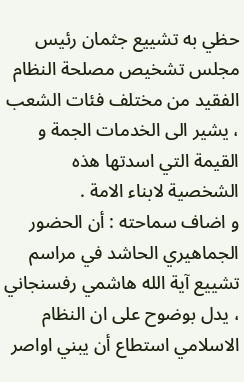حظي به تشييع جثمان رئيس مجلس تشخيص مصلحة النظام الفقيد من مختلف فئات الشعب ، يشير الى الخدمات الجمة و القيمة التي اسدتها هذه الشخصية لابناء الامة .
و اضاف سماحته : أن الحضور الجماهيري الحاشد في مراسم تشييع آية الله هاشمي رفسنجاني ، يدل بوضوح على ان النظام الاسلامي استطاع أن يبني اواصر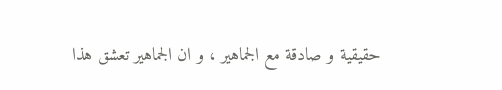حقيقية و صادقة مع الجماهير ، و ان الجماهير تعشق هذا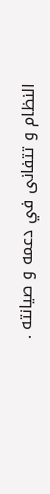النظام و تتفانى في دعمه و صيانته .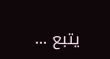يتبع ...